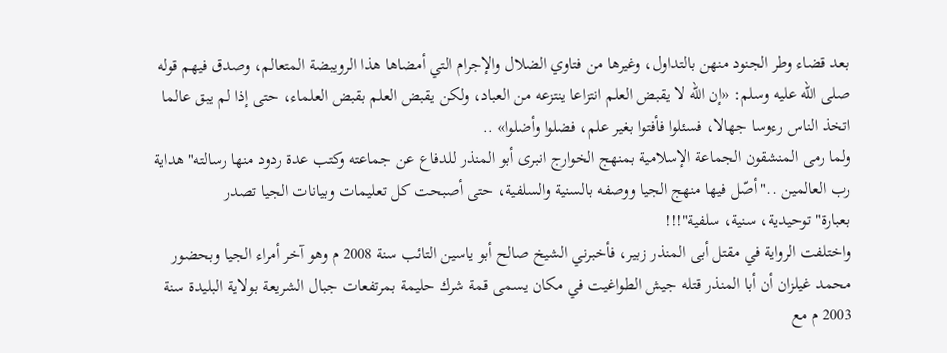بعد قضاء وطر الجنود منهن بالتداول، وغيرها من فتاوي الضلال والإجرام التي أمضاها هذا الرويبضة المتعالم، وصدق فيهم قوله صلى الله عليه وسلم: «إن الله لا يقبض العلم انتزاعا ينتزعه من العباد، ولكن يقبض العلم بقبض العلماء، حتى إذا لم يبق عالما اتخذ الناس رءوسا جهالا، فسئلوا فأفتوا بغير علم، فضلوا وأضلوا» ..
ولما رمى المنشقون الجماعة الإسلامية بمنهج الخوارج انبرى أبو المنذر للدفاع عن جماعته وكتب عدة ردود منها رسالته"هداية رب العالمين .."أصّل فيها منهج الجيا ووصفه بالسنية والسلفية، حتى أصبحت كل تعليمات وبيانات الجيا تصدر بعبارة"توحيدية، سنية، سلفية"!!!
واختلفت الرواية في مقتل أبى المنذر زبير، فأخبرني الشيخ صالح أبو ياسين التائب سنة 2008 م وهو آخر أمراء الجيا وبحضور محمد غيلزان أن أبا المنذر قتله جيش الطواغيت في مكان يسمى قمة شرك حليمة بمرتفعات جبال الشريعة بولاية البليدة سنة 2003 م مع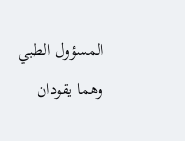المسؤول الطبي وهما يقودان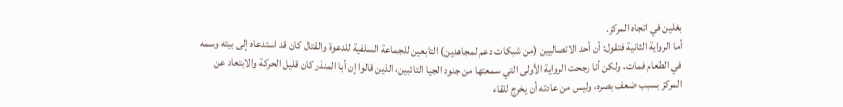بغلين في اتجاه المركز.
أما الرواية الثانية فتقول: أن أحد الاتصاليين (من شبكات دعم لمجاهدين) التابعين للجماعة السلفية للدعوة والقتال كان قد استدعاه إلى بيته وسمه في الطعام فمات، ولكن أنا رجحت الرواية الأولى التي سمعتها من جنود الجيا التائبين، الذين قالوا إن أبا المنذر كان قليل الحركة والابتعاد عن المركز بسبب ضعف بصره، وليس من عادته أن يخرج للقاء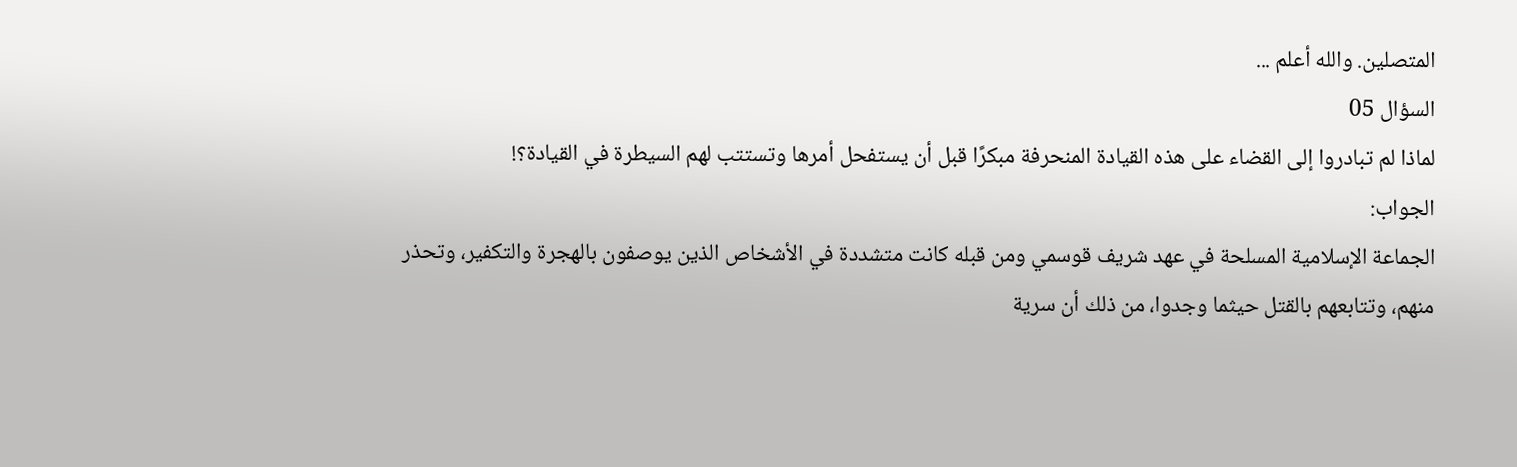المتصلين. والله أعلم ...
السؤال 05
لماذا لم تبادروا إلى القضاء على هذه القيادة المنحرفة مبكرًا قبل أن يستفحل أمرها وتستتب لهم السيطرة في القيادة؟!
الجواب:
الجماعة الإسلامية المسلحة في عهد شريف قوسمي ومن قبله كانت متشددة في الأشخاص الذين يوصفون بالهجرة والتكفير، وتحذر منهم، وتتابعهم بالقتل حيثما وجدوا، من ذلك أن سرية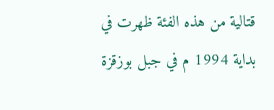قتالية من هذه الفئة ظهرت في بداية 1994 م في جبل بوزقزة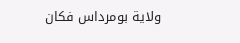ولاية بومرداس فكان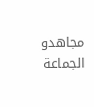مجاهدو الجماعة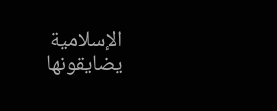الإسلامية يضايقونها